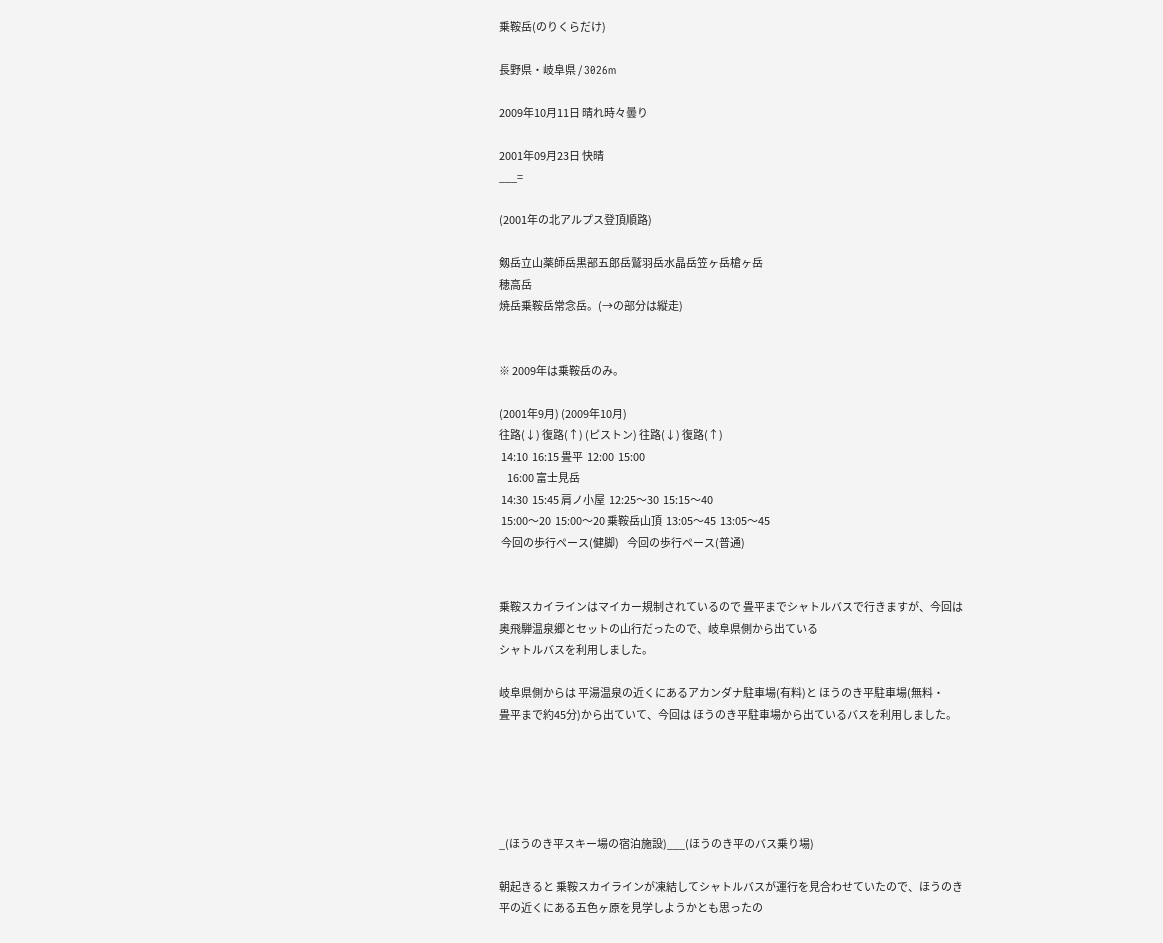乗鞍岳(のりくらだけ)

長野県・岐阜県 / 3026m

2009年10月11日 晴れ時々曇り

2001年09月23日 快晴
___=

(2001年の北アルプス登頂順路)

剱岳立山薬師岳黒部五郎岳鷲羽岳水晶岳笠ヶ岳槍ヶ岳
穂高岳
焼岳乗鞍岳常念岳。(→の部分は縦走)


※ 2009年は乗鞍岳のみ。

(2001年9月) (2009年10月)
往路(↓) 復路(↑) (ピストン) 往路(↓) 復路(↑)
 14:10  16:15 畳平  12:00  15:00
    16:00 富士見岳
 14:30  15:45 肩ノ小屋  12:25〜30  15:15〜40
 15:00〜20  15:00〜20 乗鞍岳山頂  13:05〜45  13:05〜45
 今回の歩行ペース(健脚)    今回の歩行ペース(普通)


乗鞍スカイラインはマイカー規制されているので 畳平までシャトルバスで行きますが、今回は
奥飛騨温泉郷とセットの山行だったので、岐阜県側から出ている
シャトルバスを利用しました。

岐阜県側からは 平湯温泉の近くにあるアカンダナ駐車場(有料)と ほうのき平駐車場(無料・
畳平まで約45分)から出ていて、今回は ほうのき平駐車場から出ているバスを利用しました。





_(ほうのき平スキー場の宿泊施設)___(ほうのき平のバス乗り場)

朝起きると 乗鞍スカイラインが凍結してシャトルバスが運行を見合わせていたので、ほうのき
平の近くにある五色ヶ原を見学しようかとも思ったの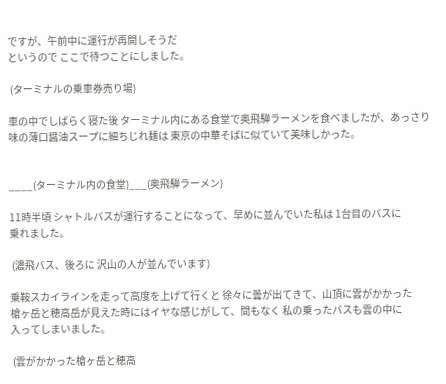ですが、午前中に運行が再開しそうだ
というので ここで待つことにしました。

 (ターミナルの乗車券売り場)

車の中でしばらく寝た後 ターミナル内にある食堂で奥飛騨ラーメンを食べましたが、あっさり
味の薄口醤油スープに細ちじれ麺は 東京の中華そばに似ていて美味しかった。


____(ターミナル内の食堂)___(奥飛騨ラーメン)

11時半頃 シャトルバスが運行することになって、早めに並んでいた私は 1台目のバスに
乗れました。

 (濃飛バス、後ろに 沢山の人が並んでいます)

乗鞍スカイラインを走って高度を上げて行くと 徐々に曇が出てきて、山頂に雲がかかった
槍ヶ岳と穂高岳が見えた時にはイヤな感じがして、間もなく 私の乗ったバスも雲の中に
入ってしまいました。

 (雲がかかった槍ヶ岳と穂高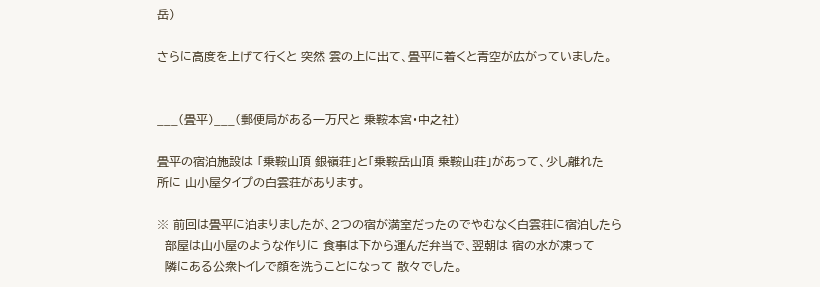岳)

さらに高度を上げて行くと 突然 雲の上に出て、畳平に着くと青空が広がっていました。


___(畳平)___(郵便局がある一万尺と 乗鞍本宮・中之社)

畳平の宿泊施設は 「乗鞍山頂 銀嶺荘」と「乗鞍岳山頂 乗鞍山荘」があって、少し離れた
所に 山小屋タイプの白雲荘があります。

※ 前回は畳平に泊まりましたが、2つの宿が満室だったのでやむなく白雲荘に宿泊したら
  部屋は山小屋のような作りに 食事は下から運んだ弁当で、翌朝は 宿の水が凍って
  隣にある公衆トイレで顔を洗うことになって 散々でした。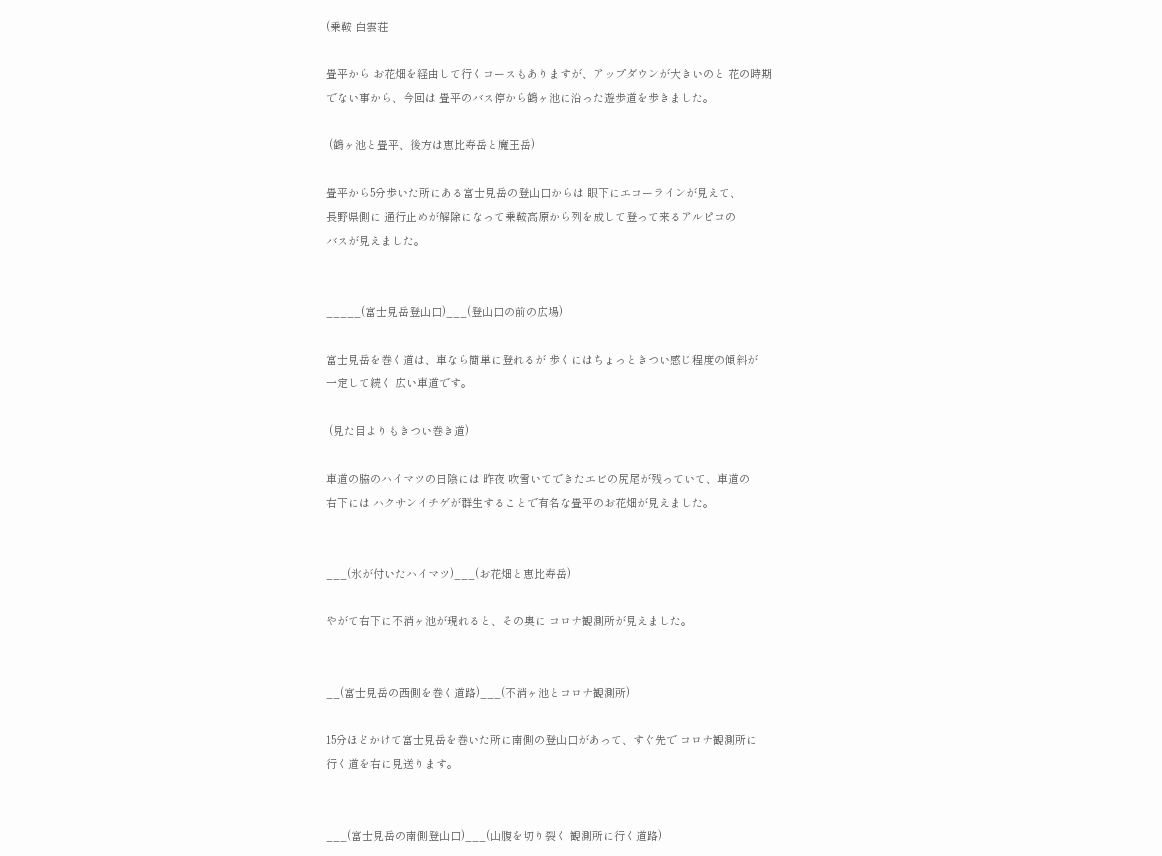(乗鞍 白雲荘

畳平から お花畑を経由して行くコースもありますが、アップダウンが大きいのと 花の時期
でない事から、今回は 畳平のバス停から鶴ヶ池に沿った遊歩道を歩きました。

 (鶴ヶ池と畳平、後方は恵比寿岳と魔王岳)

畳平から5分歩いた所にある富士見岳の登山口からは 眼下にエコーラインが見えて、
長野県側に 通行止めが解除になって乗鞍高原から列を成して登って来るアルピコの
バスが見えました。


_____(富士見岳登山口)___(登山口の前の広場)

富士見岳を巻く道は、車なら簡単に登れるが 歩くにはちょっときつい感じ程度の傾斜が
一定して続く 広い車道です。

 (見た目よりもきつい巻き道)

車道の脇のハイマツの日陰には 昨夜 吹雪いてできたエビの尻尾が残っていて、車道の
右下には ハクサンイチゲが群生することで有名な畳平のお花畑が見えました。


___(氷が付いたハイマツ)___(お花畑と恵比寿岳)

やがて右下に不消ヶ池が現れると、その奥に コロナ観測所が見えました。


__(富士見岳の西側を巻く道路)___(不消ヶ池とコロナ観測所)

15分ほどかけて富士見岳を巻いた所に南側の登山口があって、すぐ先で コロナ観測所に
行く道を右に見送ります。


___(富士見岳の南側登山口)___(山腹を切り裂く 観測所に行く道路)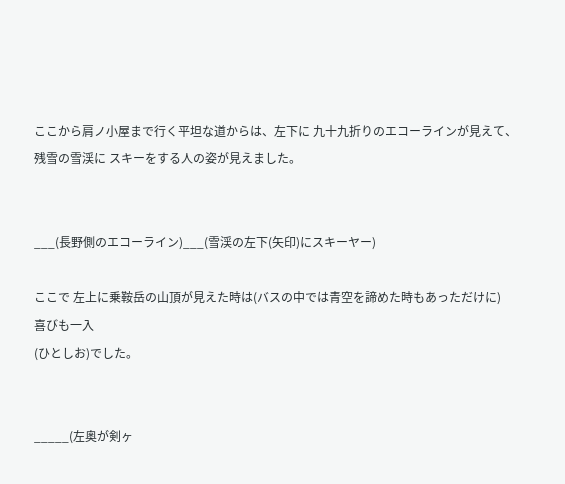ここから肩ノ小屋まで行く平坦な道からは、左下に 九十九折りのエコーラインが見えて、
残雪の雪渓に スキーをする人の姿が見えました。


___(長野側のエコーライン)___(雪渓の左下(矢印)にスキーヤー)

ここで 左上に乗鞍岳の山頂が見えた時は(バスの中では青空を諦めた時もあっただけに)
喜びも一入
(ひとしお)でした。


_____(左奥が剣ヶ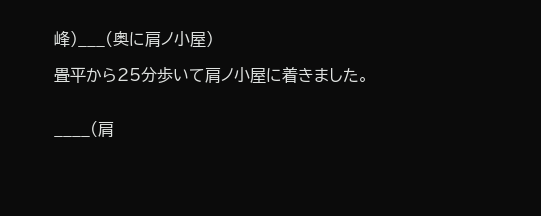峰)___(奥に肩ノ小屋)

畳平から25分歩いて肩ノ小屋に着きました。


____(肩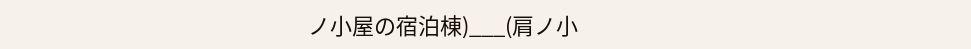ノ小屋の宿泊棟)___(肩ノ小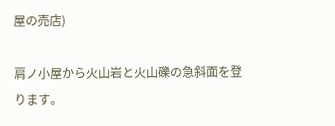屋の売店)

肩ノ小屋から火山岩と火山礫の急斜面を登ります。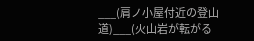___(肩ノ小屋付近の登山道)___(火山岩が転がる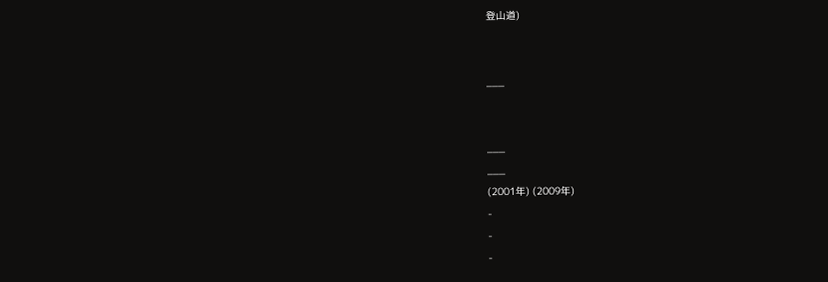登山道)


___


___
___
(2001年) (2009年)
-
-
-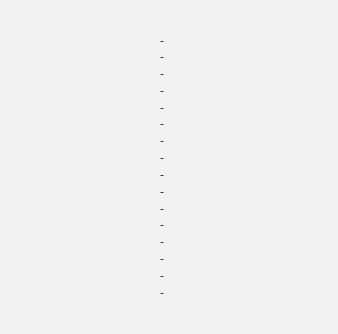-
-
-
-
-
-
-
-
-
-
-
-
-
-
-
-